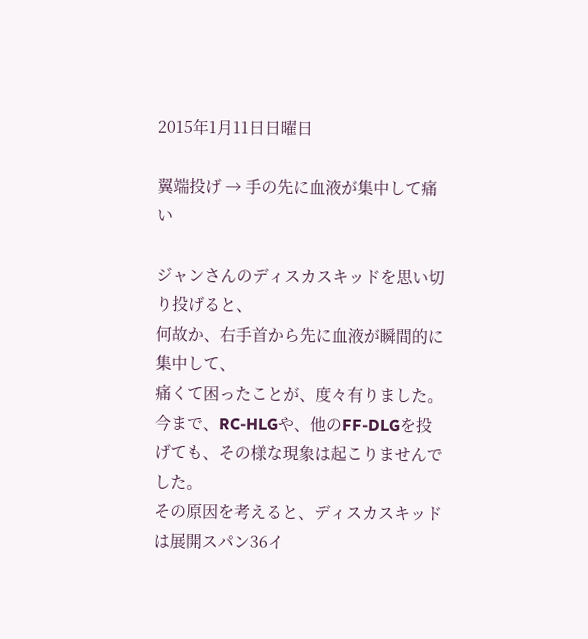2015年1月11日日曜日

翼端投げ → 手の先に血液が集中して痛い

ジャンさんのディスカスキッドを思い切り投げると、
何故か、右手首から先に血液が瞬間的に集中して、
痛くて困ったことが、度々有りました。
今まで、RC-HLGや、他のFF-DLGを投げても、その様な現象は起こりませんでした。
その原因を考えると、ディスカスキッドは展開スパン36イ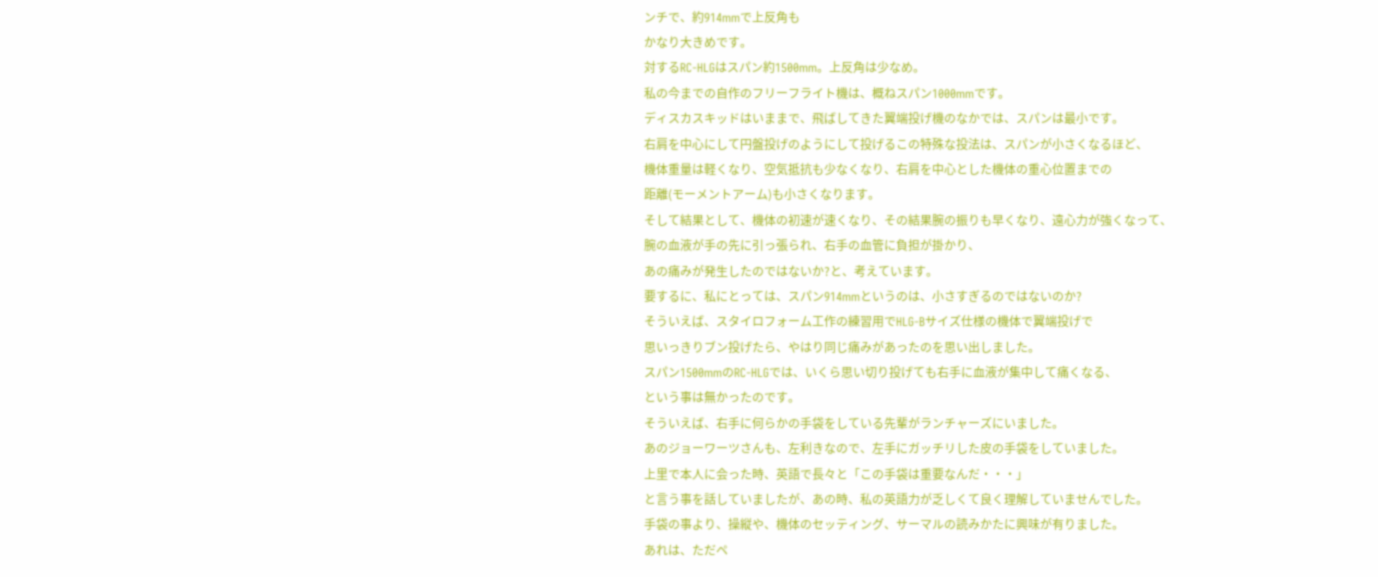ンチで、約914mmで上反角も
かなり大きめです。
対するRC-HLGはスパン約1500mm。上反角は少なめ。
私の今までの自作のフリーフライト機は、概ねスパン1000mmです。
ディスカスキッドはいままで、飛ばしてきた翼端投げ機のなかでは、スパンは最小です。
右肩を中心にして円盤投げのようにして投げるこの特殊な投法は、スパンが小さくなるほど、
機体重量は軽くなり、空気抵抗も少なくなり、右肩を中心とした機体の重心位置までの
距離(モーメントアーム)も小さくなります。
そして結果として、機体の初速が速くなり、その結果腕の振りも早くなり、遠心力が強くなって、
腕の血液が手の先に引っ張られ、右手の血管に負担が掛かり、
あの痛みが発生したのではないか?と、考えています。
要するに、私にとっては、スパン914mmというのは、小さすぎるのではないのか?
そういえば、スタイロフォーム工作の練習用でHLG-Bサイズ仕様の機体で翼端投げで
思いっきりブン投げたら、やはり同じ痛みがあったのを思い出しました。
スパン1500mmのRC-HLGでは、いくら思い切り投げても右手に血液が集中して痛くなる、
という事は無かったのです。
そういえば、右手に何らかの手袋をしている先輩がランチャーズにいました。
あのジョーワーツさんも、左利きなので、左手にガッチリした皮の手袋をしていました。
上里で本人に会った時、英語で長々と「この手袋は重要なんだ・・・」
と言う事を話していましたが、あの時、私の英語力が乏しくて良く理解していませんでした。
手袋の事より、操縦や、機体のセッティング、サーマルの読みかたに興味が有りました。
あれは、ただペ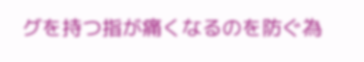グを持つ指が痛くなるのを防ぐ為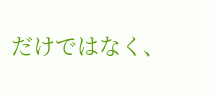だけではなく、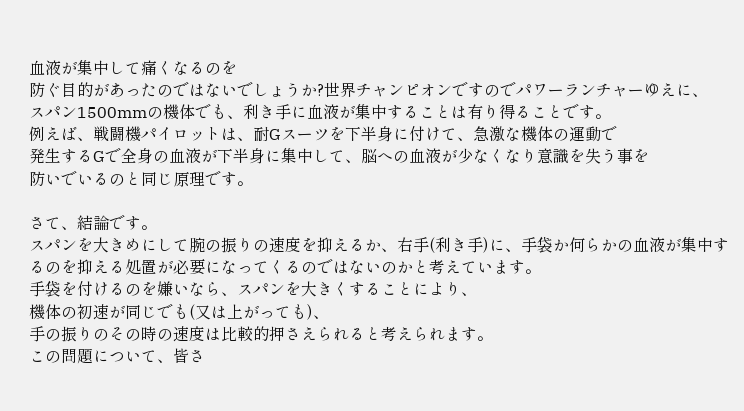血液が集中して痛くなるのを
防ぐ目的があったのではないでしょうか?世界チャンピオンですのでパワーランチャーゆえに、
スパン1500mmの機体でも、利き手に血液が集中することは有り得ることです。
例えば、戦闘機パイロットは、耐Gスーツを下半身に付けて、急激な機体の運動で
発生するGで全身の血液が下半身に集中して、脳への血液が少なくなり意識を失う事を
防いでいるのと同じ原理です。

さて、結論です。
スパンを大きめにして腕の振りの速度を抑えるか、右手(利き手)に、手袋か何らかの血液が集中するのを抑える処置が必要になってくるのではないのかと考えています。
手袋を付けるのを嫌いなら、スパンを大きくすることにより、
機体の初速が同じでも(又は上がっても)、
手の振りのその時の速度は比較的押さえられると考えられます。
この問題について、皆さ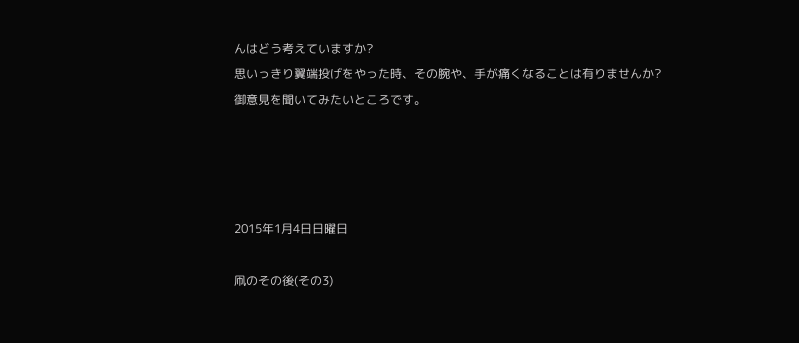んはどう考えていますか?
思いっきり翼端投げをやった時、その腕や、手が痛くなることは有りませんか?
御意見を聞いてみたいところです。




2015年1月4日日曜日

凧のその後(その3)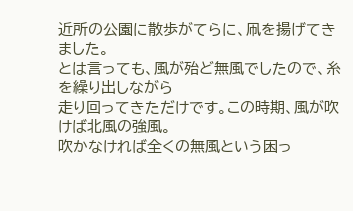近所の公園に散歩がてらに、凧を揚げてきました。
とは言っても、風が殆ど無風でしたので、糸を繰り出しながら
走り回ってきただけです。この時期、風が吹けば北風の強風。
吹かなければ全くの無風という困っ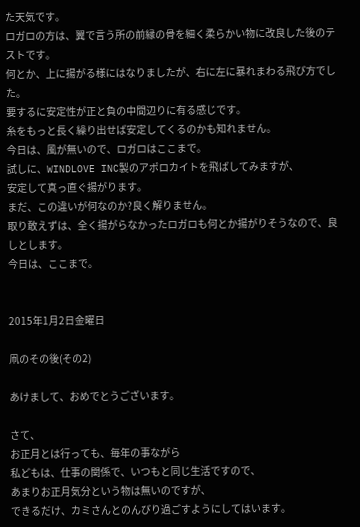た天気です。
ロガロの方は、翼で言う所の前縁の骨を細く柔らかい物に改良した後のテストです。
何とか、上に揚がる様にはなりましたが、右に左に暴れまわる飛び方でした。
要するに安定性が正と負の中間辺りに有る感じです。
糸をもっと長く繰り出せば安定してくるのかも知れません。
今日は、風が無いので、ロガロはここまで。
試しに、WINDLOVE INC製のアポロカイトを飛ばしてみますが、
安定して真っ直ぐ揚がります。
まだ、この違いが何なのか?良く解りません。
取り敢えずは、全く揚がらなかったロガロも何とか揚がりそうなので、良しとします。
今日は、ここまで。


2015年1月2日金曜日

凧のその後(その2)

あけまして、おめでとうございます。

さて、
お正月とは行っても、毎年の事ながら
私どもは、仕事の関係で、いつもと同じ生活ですので、
あまりお正月気分という物は無いのですが、
できるだけ、カミさんとのんびり過ごすようにしてはいます。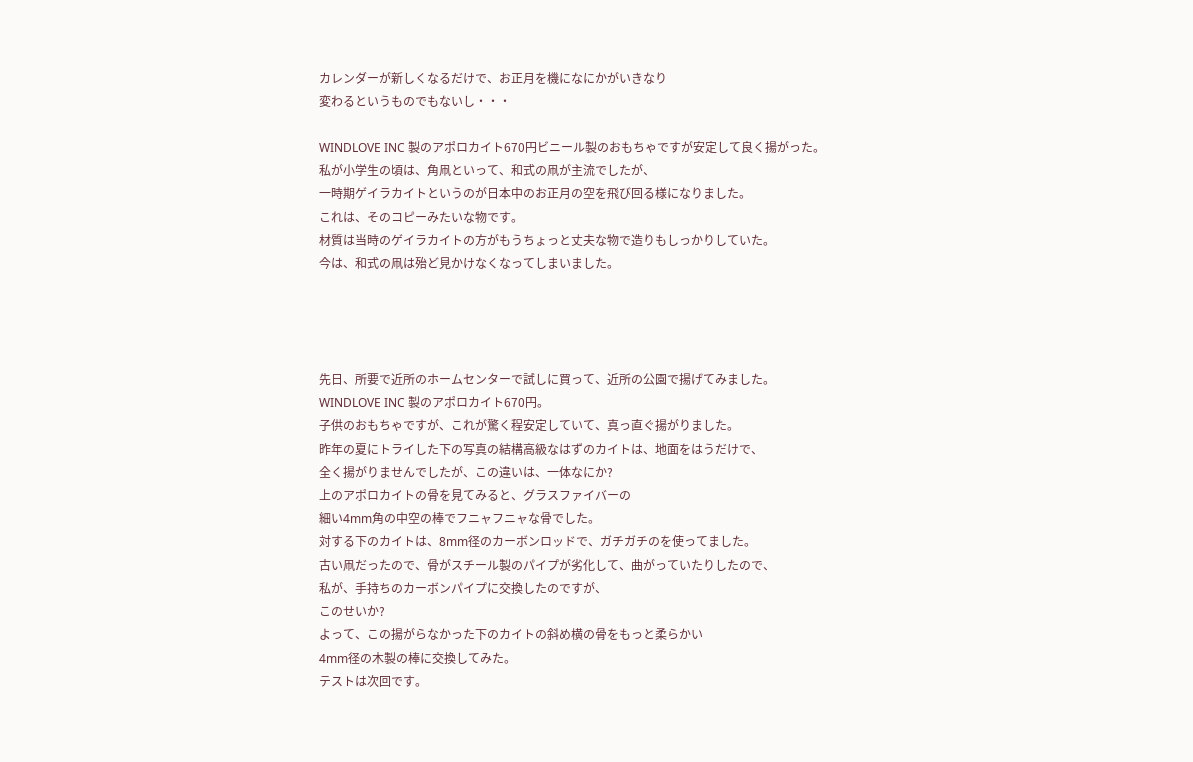カレンダーが新しくなるだけで、お正月を機になにかがいきなり
変わるというものでもないし・・・

WINDLOVE INC 製のアポロカイト670円ビニール製のおもちゃですが安定して良く揚がった。
私が小学生の頃は、角凧といって、和式の凧が主流でしたが、
一時期ゲイラカイトというのが日本中のお正月の空を飛び回る様になりました。
これは、そのコピーみたいな物です。
材質は当時のゲイラカイトの方がもうちょっと丈夫な物で造りもしっかりしていた。
今は、和式の凧は殆ど見かけなくなってしまいました。




先日、所要で近所のホームセンターで試しに買って、近所の公園で揚げてみました。
WINDLOVE INC 製のアポロカイト670円。
子供のおもちゃですが、これが驚く程安定していて、真っ直ぐ揚がりました。
昨年の夏にトライした下の写真の結構高級なはずのカイトは、地面をはうだけで、
全く揚がりませんでしたが、この違いは、一体なにか?
上のアポロカイトの骨を見てみると、グラスファイバーの
細い4mm角の中空の棒でフニャフニャな骨でした。
対する下のカイトは、8mm径のカーボンロッドで、ガチガチのを使ってました。
古い凧だったので、骨がスチール製のパイプが劣化して、曲がっていたりしたので、
私が、手持ちのカーボンパイプに交換したのですが、
このせいか?
よって、この揚がらなかった下のカイトの斜め横の骨をもっと柔らかい
4mm径の木製の棒に交換してみた。
テストは次回です。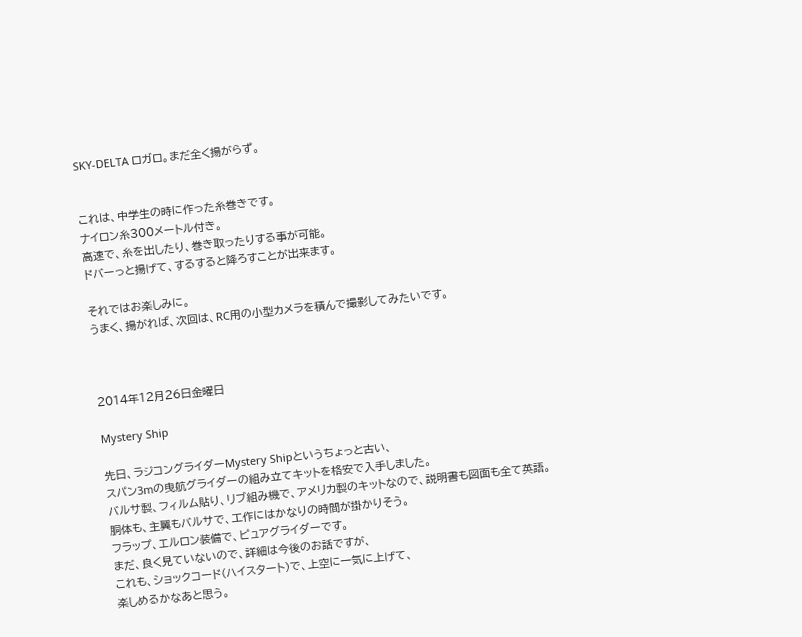SKY-DELTA ロガロ。まだ全く揚がらず。


これは、中学生の時に作った糸巻きです。
ナイロン糸300メートル付き。
高速で、糸を出したり、巻き取ったりする事が可能。
ドバーっと揚げて、するすると降ろすことが出来ます。

それではお楽しみに。
うまく、揚がれば、次回は、RC用の小型カメラを積んで撮影してみたいです。



2014年12月26日金曜日

Mystery Ship

先日、ラジコングライダーMystery Shipというちょっと古い、
スパン3mの曳航グライダーの組み立てキットを格安で入手しました。
バルサ製、フィルム貼り、リブ組み機で、アメリカ製のキットなので、説明書も図面も全て英語。
胴体も、主翼もバルサで、工作にはかなりの時間が掛かりそう。
フラップ、エルロン装備で、ピュアグライダーです。
まだ、良く見ていないので、詳細は今後のお話ですが、
これも、ショックコード(ハイスタート)で、上空に一気に上げて、
楽しめるかなあと思う。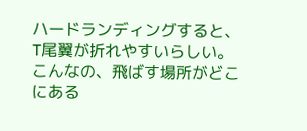ハードランディングすると、T尾翼が折れやすいらしい。
こんなの、飛ばす場所がどこにある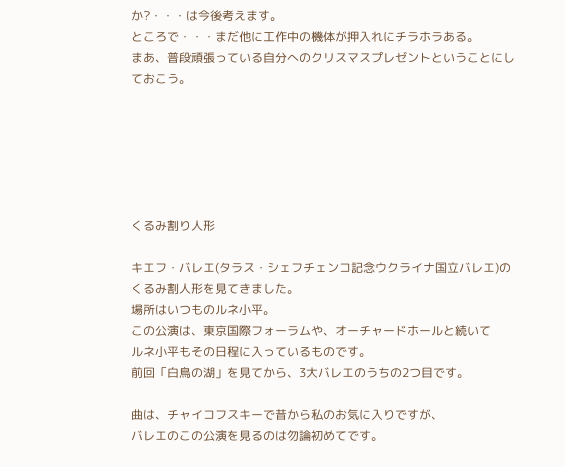か?・・・は今後考えます。
ところで・・・まだ他に工作中の機体が押入れにチラホラある。
まあ、普段頑張っている自分へのクリスマスプレゼントということにしておこう。






くるみ割り人形

キエフ・バレエ(タラス・シェフチェンコ記念ウクライナ国立バレエ)の
くるみ割人形を見てきました。
場所はいつものルネ小平。
この公演は、東京国際フォーラムや、オーチャードホールと続いて
ルネ小平もその日程に入っているものです。
前回「白鳥の湖」を見てから、3大バレエのうちの2つ目です。

曲は、チャイコフスキーで昔から私のお気に入りですが、
バレエのこの公演を見るのは勿論初めてです。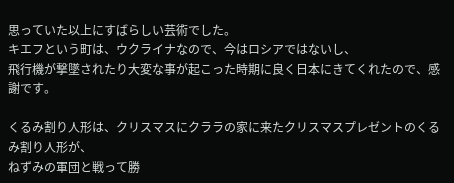思っていた以上にすばらしい芸術でした。
キエフという町は、ウクライナなので、今はロシアではないし、
飛行機が撃墜されたり大変な事が起こった時期に良く日本にきてくれたので、感謝です。

くるみ割り人形は、クリスマスにクララの家に来たクリスマスプレゼントのくるみ割り人形が、
ねずみの軍団と戦って勝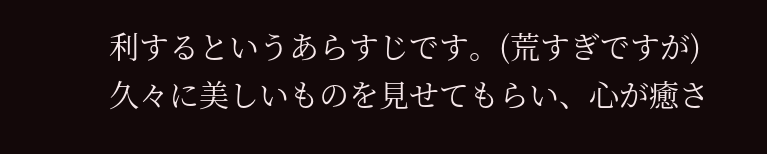利するというあらすじです。(荒すぎですが)
久々に美しいものを見せてもらい、心が癒さ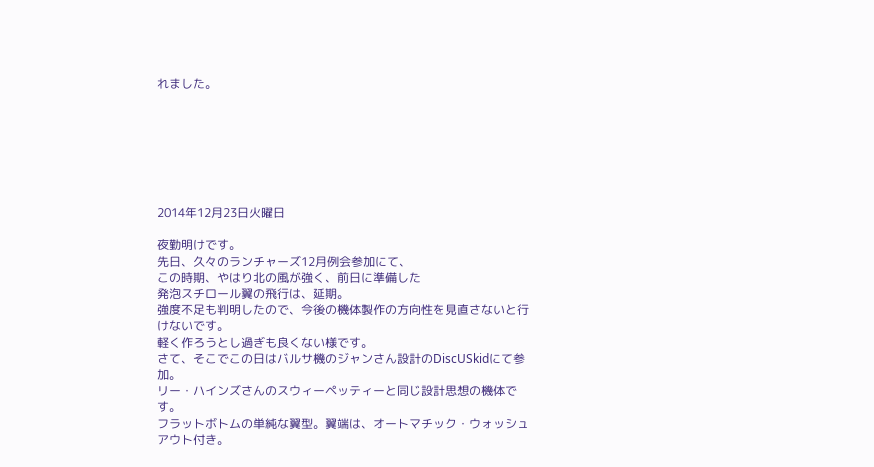れました。







2014年12月23日火曜日

夜勤明けです。
先日、久々のランチャーズ12月例会参加にて、
この時期、やはり北の風が強く、前日に準備した
発泡スチロール翼の飛行は、延期。
強度不足も判明したので、今後の機体製作の方向性を見直さないと行けないです。
軽く作ろうとし過ぎも良くない様です。
さて、そこでこの日はバルサ機のジャンさん設計のDiscUSkidにて参加。
リー・ハインズさんのスウィーペッティーと同じ設計思想の機体です。
フラットボトムの単純な翼型。翼端は、オートマチック・ウォッシュアウト付き。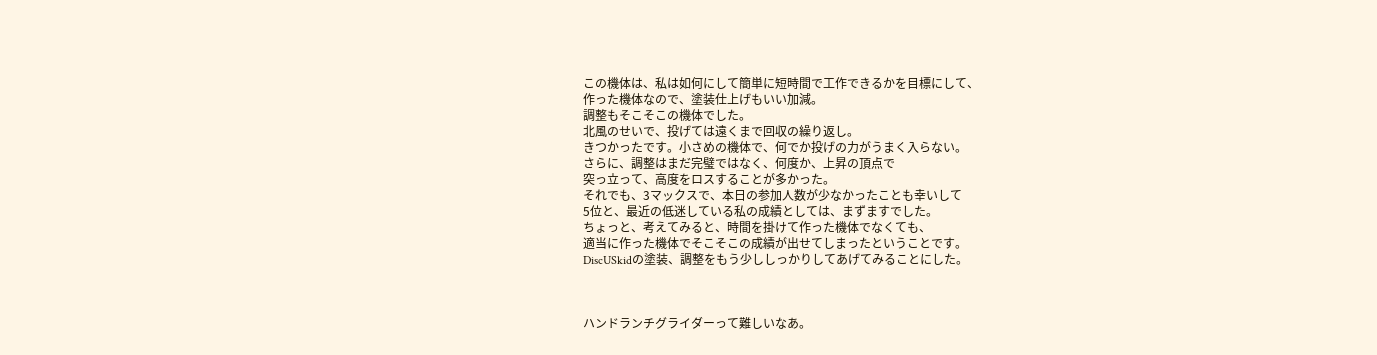この機体は、私は如何にして簡単に短時間で工作できるかを目標にして、
作った機体なので、塗装仕上げもいい加減。
調整もそこそこの機体でした。
北風のせいで、投げては遠くまで回収の繰り返し。
きつかったです。小さめの機体で、何でか投げの力がうまく入らない。
さらに、調整はまだ完璧ではなく、何度か、上昇の頂点で
突っ立って、高度をロスすることが多かった。
それでも、3マックスで、本日の参加人数が少なかったことも幸いして
5位と、最近の低迷している私の成績としては、まずますでした。
ちょっと、考えてみると、時間を掛けて作った機体でなくても、
適当に作った機体でそこそこの成績が出せてしまったということです。
DiscUSkidの塗装、調整をもう少ししっかりしてあげてみることにした。



ハンドランチグライダーって難しいなあ。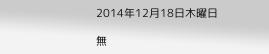2014年12月18日木曜日

無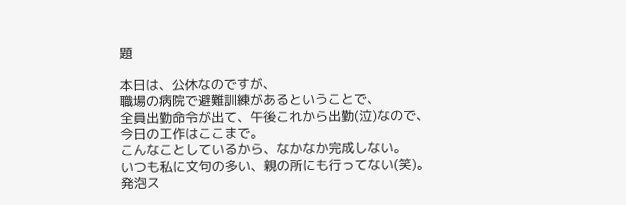題

本日は、公休なのですが、
職場の病院で避難訓練があるということで、
全員出勤命令が出て、午後これから出勤(泣)なので、
今日の工作はここまで。
こんなことしているから、なかなか完成しない。
いつも私に文句の多い、親の所にも行ってない(笑)。
発泡ス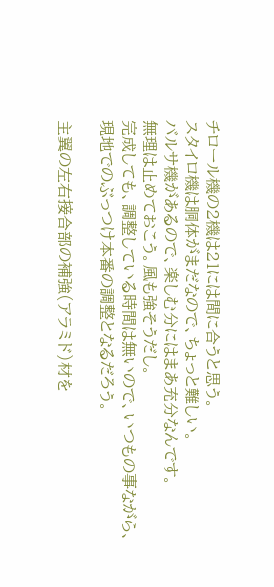チロール機の2機は21には間に合うと思う。
スタイロ機は胴体がまだなので、ちょっと難しい。
バルサ機があるので、楽しむ分にはまあ充分なんです。
無理は止めておこう。風も強そうだし。
完成しても、調整している時間は無いので、いつもの事ながら、
現地でのぶっつけ本番の調整となるだろう。

主翼の左右接合部の補強(アラミド)材を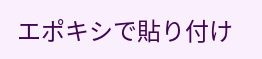エポキシで貼り付け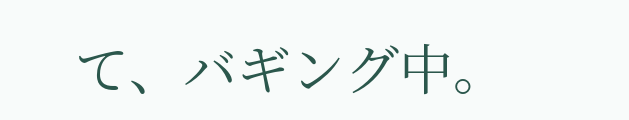て、バギング中。